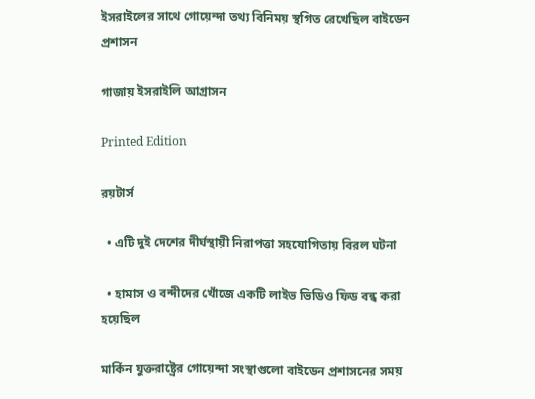ইসরাইলের সাথে গোয়েন্দা তথ্য বিনিময় স্থগিত রেখেছিল বাইডেন প্রশাসন

গাজায় ইসরাইলি আগ্রাসন

Printed Edition

রয়টার্স

  • এটি দুই দেশের দীর্ঘস্থায়ী নিরাপত্তা সহযোগিতায় বিরল ঘটনা

  • হামাস ও বন্দীদের খোঁজে একটি লাইভ ভিডিও ফিড বন্ধ করা হয়েছিল

মার্কিন যুক্তরাষ্ট্রের গোয়েন্দা সংস্থাগুলো বাইডেন প্রশাসনের সময়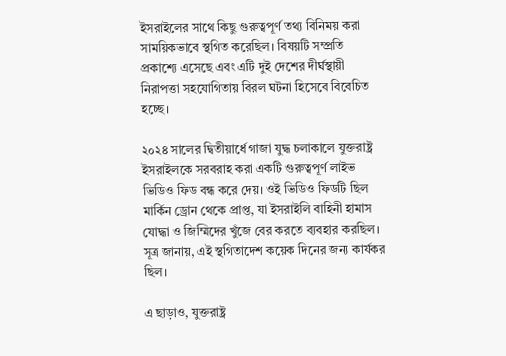ইসরাইলের সাথে কিছু গুরুত্বপূর্ণ তথ্য বিনিময় করা সাময়িকভাবে স্থগিত করেছিল। বিষয়টি সম্প্রতি প্রকাশ্যে এসেছে এবং এটি দুই দেশের দীর্ঘস্থায়ী নিরাপত্তা সহযোগিতায় বিরল ঘটনা হিসেবে বিবেচিত হচ্ছে।

২০২৪ সালের দ্বিতীয়ার্ধে গাজা যুদ্ধ চলাকালে যুক্তরাষ্ট্র ইসরাইলকে সরবরাহ করা একটি গুরুত্বপূর্ণ লাইভ ভিডিও ফিড বন্ধ করে দেয়। ওই ভিডিও ফিডটি ছিল মার্কিন ড্রোন থেকে প্রাপ্ত, যা ইসরাইলি বাহিনী হামাস যোদ্ধা ও জিম্মিদের খুঁজে বের করতে ব্যবহার করছিল। সূত্র জানায়, এই স্থগিতাদেশ কয়েক দিনের জন্য কার্যকর ছিল।

এ ছাড়াও, যুক্তরাষ্ট্র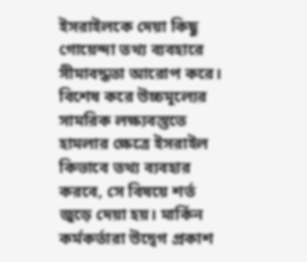ইসরাইলকে দেয়া কিছু গোয়েন্দা তথ্য ব্যবহারে সীমাবদ্ধতা আরোপ করে। বিশেষ করে উচ্চমূল্যের সামরিক লক্ষ্যবস্তুতে হামলার ক্ষেত্রে ইসরাইল কিভাবে তথ্য ব্যবহার করবে, সে বিষয়ে শর্ত জুড়ে দেয়া হয়। মার্কিন কর্মকর্তারা উদ্বেগ প্রকাশ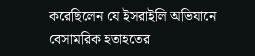করেছিলেন যে ইসরাইলি অভিযানে বেসামরিক হতাহতের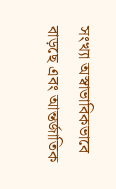সংখ্যা অস্বাভাবিকভাবে বাড়ছে এবং আন্তর্জাতিক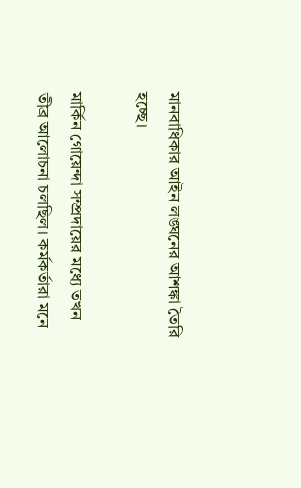মানবাধিকার আইন লঙ্ঘনের আশঙ্কা তৈরি হচ্ছে।

মার্কিন গোয়েন্দা সম্প্রদায়ের মধ্যে তখন তীব্র আলোচনা চলছিল। কর্মকর্তারা মনে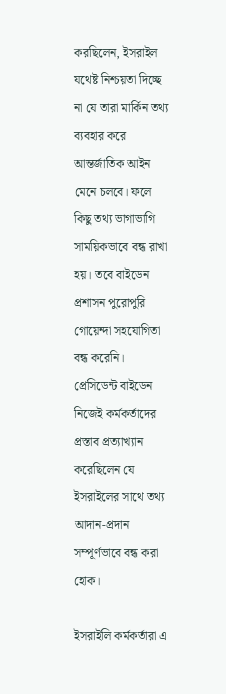করছিলেন, ইসরাইল যথেষ্ট নিশ্চয়তা দিচ্ছে না যে তারা মার্কিন তথ্য ব্যবহার করে আন্তর্জাতিক আইন মেনে চলবে। ফলে কিছু তথ্য ভাগাভাগি সাময়িকভাবে বন্ধ রাখা হয়। তবে বাইডেন প্রশাসন পুরোপুরি গোয়েন্দা সহযোগিতা বন্ধ করেনি। প্রেসিডেন্ট বাইডেন নিজেই কর্মকর্তাদের প্রস্তাব প্রত্যাখ্যান করেছিলেন যে ইসরাইলের সাথে তথ্য আদান-প্রদান সম্পূর্ণভাবে বন্ধ করা হোক।

ইসরাইলি কর্মকর্তারা এ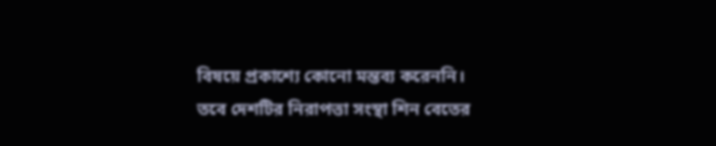বিষয়ে প্রকাশ্যে কোনো মন্তব্য করেননি। তবে দেশটির নিরাপত্তা সংস্থা শিন বেতের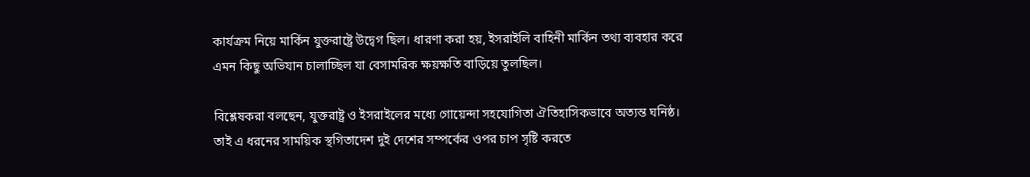কার্যক্রম নিয়ে মার্কিন যুক্তরাষ্ট্রে উদ্বেগ ছিল। ধারণা করা হয়, ইসরাইলি বাহিনী মার্কিন তথ্য ব্যবহার করে এমন কিছু অভিযান চালাচ্ছিল যা বেসামরিক ক্ষয়ক্ষতি বাড়িয়ে তুলছিল।

বিশ্লেষকরা বলছেন, যুক্তরাষ্ট্র ও ইসরাইলের মধ্যে গোয়েন্দা সহযোগিতা ঐতিহাসিকভাবে অত্যন্ত ঘনিষ্ঠ। তাই এ ধরনের সাময়িক স্থগিতাদেশ দুই দেশের সম্পর্কের ওপর চাপ সৃষ্টি করতে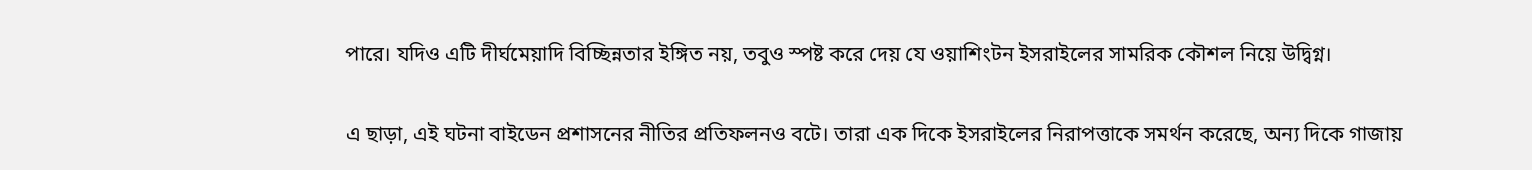পারে। যদিও এটি দীর্ঘমেয়াদি বিচ্ছিন্নতার ইঙ্গিত নয়, তবুও স্পষ্ট করে দেয় যে ওয়াশিংটন ইসরাইলের সামরিক কৌশল নিয়ে উদ্বিগ্ন।

এ ছাড়া, এই ঘটনা বাইডেন প্রশাসনের নীতির প্রতিফলনও বটে। তারা এক দিকে ইসরাইলের নিরাপত্তাকে সমর্থন করেছে, অন্য দিকে গাজায়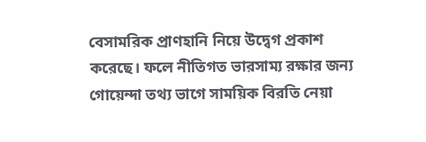বেসামরিক প্রাণহানি নিয়ে উদ্বেগ প্রকাশ করেছে। ফলে নীতিগত ভারসাম্য রক্ষার জন্য গোয়েন্দা তথ্য ভাগে সাময়িক বিরতি নেয়া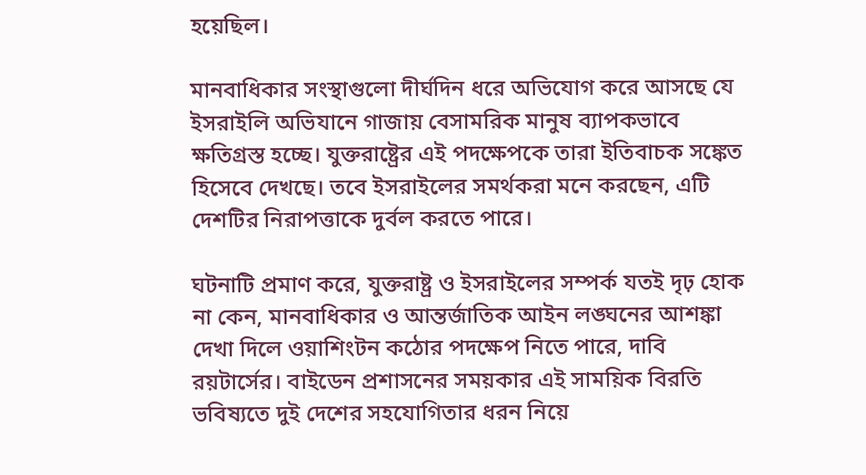হয়েছিল।

মানবাধিকার সংস্থাগুলো দীর্ঘদিন ধরে অভিযোগ করে আসছে যে ইসরাইলি অভিযানে গাজায় বেসামরিক মানুষ ব্যাপকভাবে ক্ষতিগ্রস্ত হচ্ছে। যুক্তরাষ্ট্রের এই পদক্ষেপকে তারা ইতিবাচক সঙ্কেত হিসেবে দেখছে। তবে ইসরাইলের সমর্থকরা মনে করছেন, এটি দেশটির নিরাপত্তাকে দুর্বল করতে পারে।

ঘটনাটি প্রমাণ করে, যুক্তরাষ্ট্র ও ইসরাইলের সম্পর্ক যতই দৃঢ় হোক না কেন, মানবাধিকার ও আন্তর্জাতিক আইন লঙ্ঘনের আশঙ্কা দেখা দিলে ওয়াশিংটন কঠোর পদক্ষেপ নিতে পারে, দাবি রয়টার্সের। বাইডেন প্রশাসনের সময়কার এই সাময়িক বিরতি ভবিষ্যতে দুই দেশের সহযোগিতার ধরন নিয়ে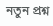নতুন প্রশ্ন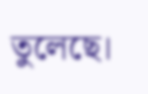তুলেছে।